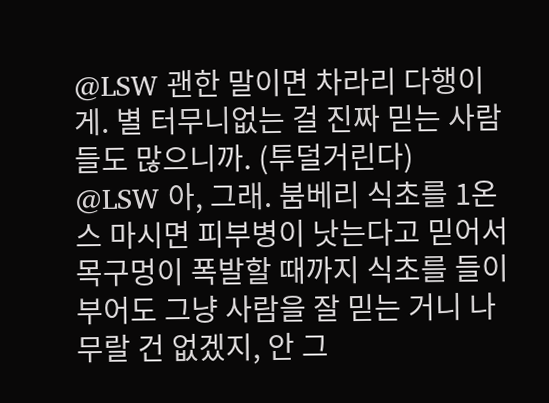@LSW 괜한 말이면 차라리 다행이게. 별 터무니없는 걸 진짜 믿는 사람들도 많으니까. (투덜거린다)
@LSW 아, 그래. 붐베리 식초를 1온스 마시면 피부병이 낫는다고 믿어서 목구멍이 폭발할 때까지 식초를 들이부어도 그냥 사람을 잘 믿는 거니 나무랄 건 없겠지, 안 그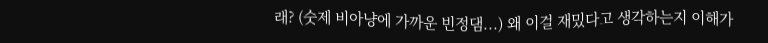래? (숫제 비아냥에 가까운 빈정댐...) 왜 이걸 재밌다고 생각하는지 이해가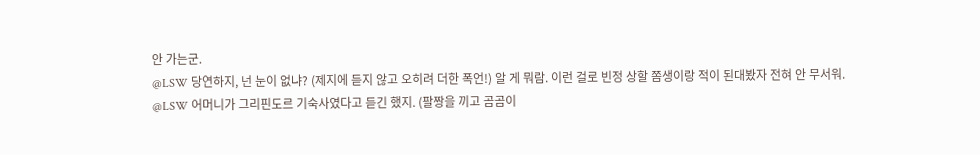안 가는군.
@LSW 당연하지, 넌 눈이 없냐? (제지에 듣지 않고 오히려 더한 폭언!) 알 게 뭐람. 이런 걸로 빈정 상할 쫌생이랑 적이 된대봤자 전혀 안 무서워.
@LSW 어머니가 그리핀도르 기숙사였다고 듣긴 했지. (팔짱을 끼고 곰곰이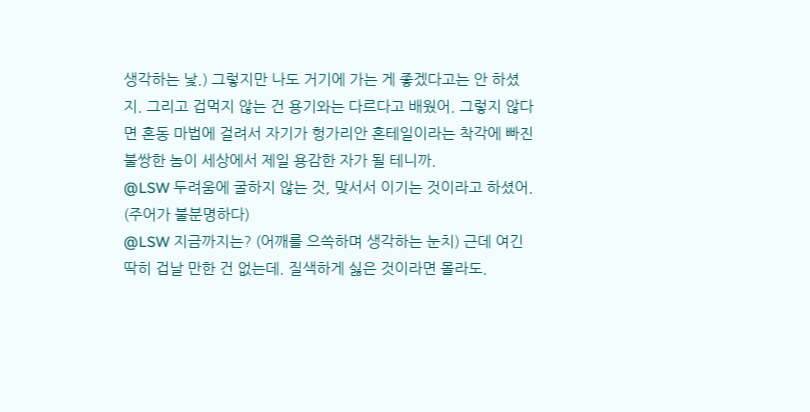생각하는 낯.) 그렇지만 나도 거기에 가는 게 좋겠다고는 안 하셨지. 그리고 겁먹지 않는 건 용기와는 다르다고 배웠어. 그렇지 않다면 혼동 마법에 걸려서 자기가 헝가리안 혼테일이라는 착각에 빠진 불쌍한 놈이 세상에서 제일 용감한 자가 될 테니까.
@LSW 두려움에 굴하지 않는 것, 맞서서 이기는 것이라고 하셨어. (주어가 불분명하다)
@LSW 지금까지는? (어깨를 으쓱하며 생각하는 눈치) 근데 여긴 딱히 겁날 만한 건 없는데. 질색하게 싫은 것이라면 몰라도.